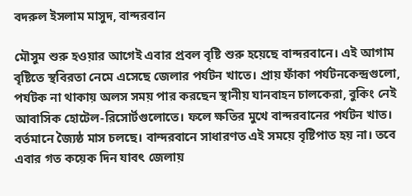বদরুল ইসলাম মাসুদ, বান্দরবান

মৌসুম শুরু হওয়ার আগেই এবার প্রবল বৃষ্টি শুরু হয়েছে বান্দরবানে। এই আগাম বৃষ্টিতে স্থবিরতা নেমে এসেছে জেলার পর্যটন খাতে। প্রায় ফাঁকা পর্যটনকেন্দ্রগুলো, পর্যটক না থাকায় অলস সময় পার করছেন স্থানীয় যানবাহন চালকেরা, বুকিং নেই আবাসিক হোটেল-রিসোর্টগুলোতে। ফলে ক্ষতির মুখে বান্দরবানের পর্যটন খাত।
বর্তমানে জ্যৈষ্ঠ মাস চলছে। বান্দরবানে সাধারণত এই সময়ে বৃষ্টিপাত হয় না। তবে এবার গত কয়েক দিন যাবৎ জেলায়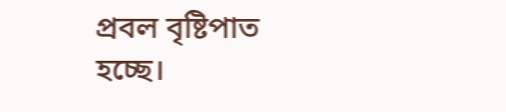প্রবল বৃষ্টিপাত হচ্ছে।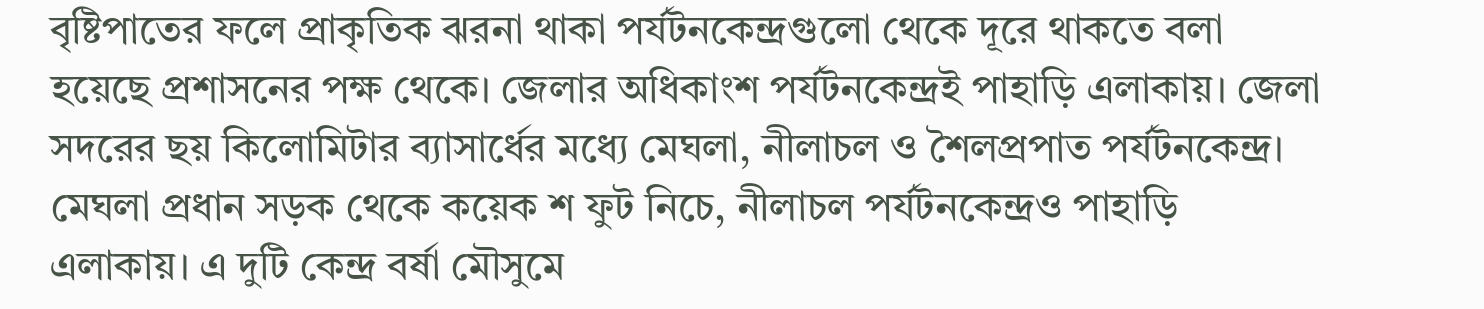বৃষ্টিপাতের ফলে প্রাকৃতিক ঝরনা থাকা পর্যটনকেন্দ্রগুলো থেকে দূরে থাকতে বলা হয়েছে প্রশাসনের পক্ষ থেকে। জেলার অধিকাংশ পর্যটনকেন্দ্রই পাহাড়ি এলাকায়। জেলা সদরের ছয় কিলোমিটার ব্যাসার্ধের মধ্যে মেঘলা, নীলাচল ও শৈলপ্রপাত পর্যটনকেন্দ্র।
মেঘলা প্রধান সড়ক থেকে কয়েক শ ফুট নিচে, নীলাচল পর্যটনকেন্দ্রও পাহাড়ি এলাকায়। এ দুটি কেন্দ্র বর্ষা মৌসুমে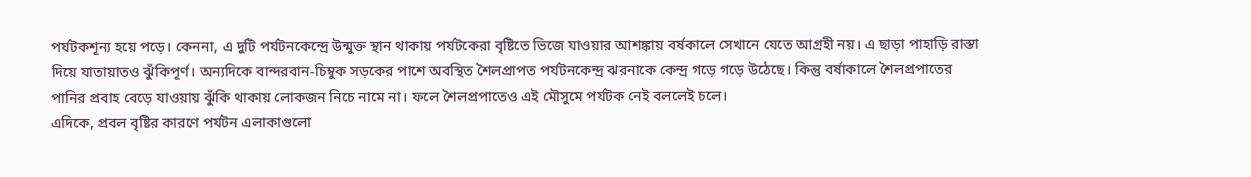পর্যটকশূন্য হয়ে পড়ে। কেননা, এ দুটি পর্যটনকেন্দ্রে উন্মুক্ত স্থান থাকায় পর্যটকেরা বৃষ্টিতে ভিজে যাওয়ার আশঙ্কায় বর্ষকালে সেখানে যেতে আগ্রহী নয়। এ ছাড়া পাহাড়ি রাস্তা দিয়ে যাতায়াতও ঝুঁকিপূর্ণ। অন্যদিকে বান্দরবান-চিম্বুক সড়কের পাশে অবস্থিত শৈলপ্রাপত পর্যটনকেন্দ্র ঝরনাকে কেন্দ্র গড়ে গড়ে উঠেছে। কিন্তু বর্ষাকালে শৈলপ্রপাতের পানির প্রবাহ বেড়ে যাওয়ায় ঝুঁকি থাকায় লোকজন নিচে নামে না। ফলে শৈলপ্রপাতেও এই মৌসুমে পর্যটক নেই বললেই চলে।
এদিকে, প্রবল বৃষ্টির কারণে পর্যটন এলাকাগুলো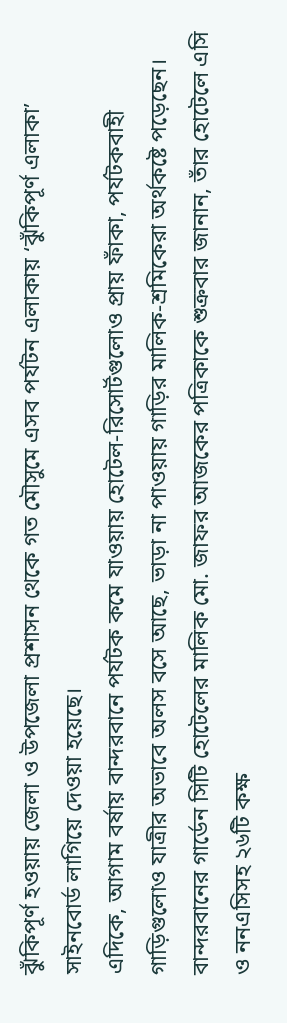ঝুঁকিপূর্ণ হওয়ায় জেলা ও উপজেলা প্রশাসন থেকে গত মৌসুমে এসব পর্যটন এলাকায় ‘ঝুঁকিপূর্ণ এলাকা’ সাইনবোর্ড লাগিয়ে দেওয়া হয়েছে।
এদিকে, আগাম বর্ষায় বান্দরবানে পর্যটক কমে যাওয়ায় হোটেল-রিসোর্টগুলোও প্রায় ফাঁকা, পর্যটকবাহী গাড়িগুলোও যাত্রীর অভাবে অলস বসে আছে, ভাড়া না পাওয়ায় গাড়ির মালিক-শ্রমিকেরা অর্থকষ্টে পড়েছেন।
বান্দরবানের গার্ডেন সিটি হোটেলের মালিক মো. জাফর আজকের পত্রিকাকে শুক্রবার জানান, তাঁর হোটেলে এসি ও ননএসিসহ ২৬টি কক্ষ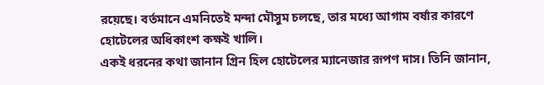রয়েছে। বর্তমানে এমনিতেই মন্দা মৌসুম চলছে, তার মধ্যে আগাম বর্ষার কারণে হোটেলের অধিকাংশ কক্ষই খালি।
একই ধরনের কথা জানান গ্রিন হিল হোটেলের ম্যানেজার রূপণ দাস। তিনি জানান,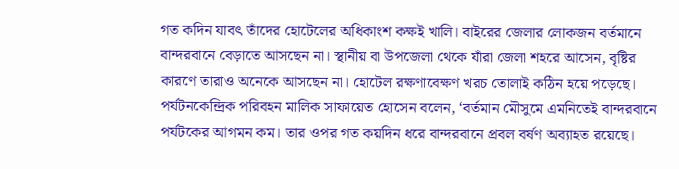গত কদিন যাবৎ তাঁদের হোটেলের অধিকাংশ কক্ষই খালি। বাইরের জেলার লোকজন বর্তমানে বান্দরবানে বেড়াতে আসছেন না। স্থানীয় বা উপজেলা থেকে যাঁরা জেলা শহরে আসেন, বৃষ্টির কারণে তারাও অনেকে আসছেন না। হোটেল রক্ষণাবেক্ষণ খরচ তোলাই কঠিন হয়ে পড়েছে।
পর্যটনকেন্দ্রিক পরিবহন মালিক সাফায়েত হোসেন বলেন, ‘বর্তমান মৌসুমে এমনিতেই বান্দরবানে পর্যটকের আগমন কম। তার ওপর গত কয়দিন ধরে বান্দরবানে প্রবল বর্ষণ অব্যাহত রয়েছে।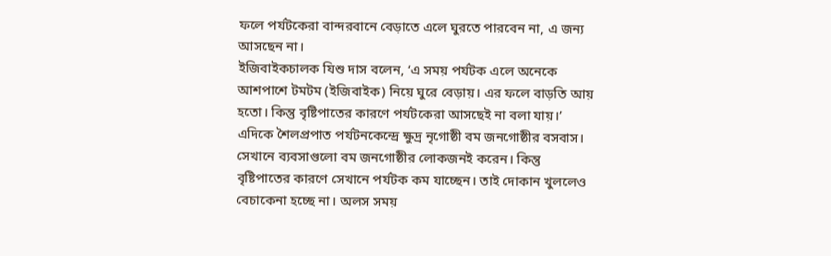ফলে পর্যটকেরা বান্দরবানে বেড়াতে এলে ঘুরতে পারবেন না, এ জন্য আসছেন না।
ইজিবাইকচালক যিশু দাস বলেন, ‘এ সময় পর্যটক এলে অনেকে আশপাশে টমটম (ইজিবাইক) নিয়ে ঘুরে বেড়ায়। এর ফলে বাড়তি আয় হতো। কিন্তু বৃষ্টিপাতের কারণে পর্যটকেরা আসছেই না বলা যায়।’
এদিকে শৈলপ্রপাত পর্যটনকেন্দ্রে ক্ষুদ্র নৃগোষ্ঠী বম জনগোষ্ঠীর বসবাস। সেখানে ব্যবসাগুলো বম জনগোষ্ঠীর লোকজনই করেন। কিন্তু বৃষ্টিপাতের কারণে সেখানে পর্যটক কম যাচ্ছেন। তাই দোকান খুললেও বেচাকেনা হচ্ছে না। অলস সময়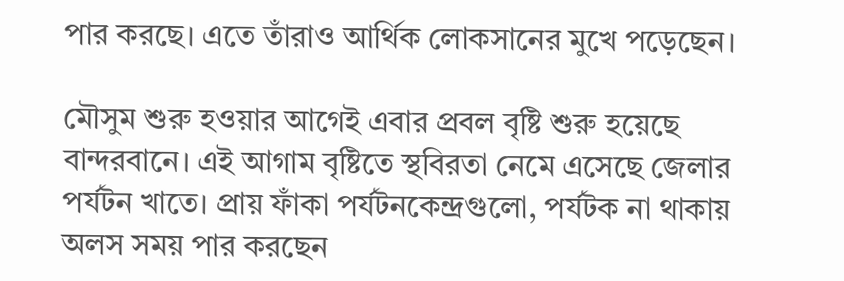পার করছে। এতে তাঁরাও আর্থিক লোকসানের মুখে পড়েছেন।

মৌসুম শুরু হওয়ার আগেই এবার প্রবল বৃষ্টি শুরু হয়েছে বান্দরবানে। এই আগাম বৃষ্টিতে স্থবিরতা নেমে এসেছে জেলার পর্যটন খাতে। প্রায় ফাঁকা পর্যটনকেন্দ্রগুলো, পর্যটক না থাকায় অলস সময় পার করছেন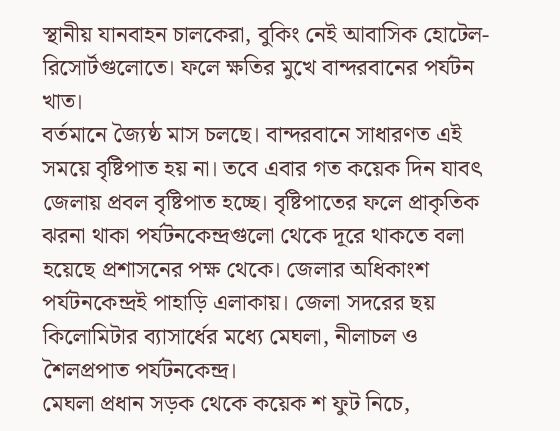স্থানীয় যানবাহন চালকেরা, বুকিং নেই আবাসিক হোটেল-রিসোর্টগুলোতে। ফলে ক্ষতির মুখে বান্দরবানের পর্যটন খাত।
বর্তমানে জ্যৈষ্ঠ মাস চলছে। বান্দরবানে সাধারণত এই সময়ে বৃষ্টিপাত হয় না। তবে এবার গত কয়েক দিন যাবৎ জেলায় প্রবল বৃষ্টিপাত হচ্ছে। বৃষ্টিপাতের ফলে প্রাকৃতিক ঝরনা থাকা পর্যটনকেন্দ্রগুলো থেকে দূরে থাকতে বলা হয়েছে প্রশাসনের পক্ষ থেকে। জেলার অধিকাংশ পর্যটনকেন্দ্রই পাহাড়ি এলাকায়। জেলা সদরের ছয় কিলোমিটার ব্যাসার্ধের মধ্যে মেঘলা, নীলাচল ও শৈলপ্রপাত পর্যটনকেন্দ্র।
মেঘলা প্রধান সড়ক থেকে কয়েক শ ফুট নিচে,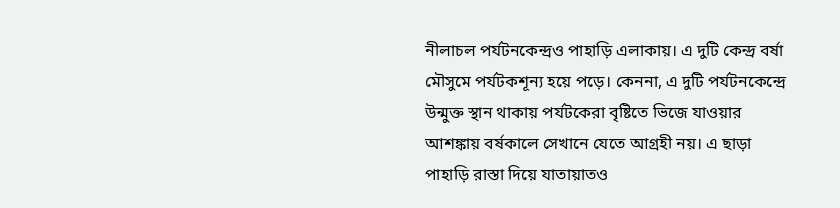নীলাচল পর্যটনকেন্দ্রও পাহাড়ি এলাকায়। এ দুটি কেন্দ্র বর্ষা মৌসুমে পর্যটকশূন্য হয়ে পড়ে। কেননা, এ দুটি পর্যটনকেন্দ্রে উন্মুক্ত স্থান থাকায় পর্যটকেরা বৃষ্টিতে ভিজে যাওয়ার আশঙ্কায় বর্ষকালে সেখানে যেতে আগ্রহী নয়। এ ছাড়া পাহাড়ি রাস্তা দিয়ে যাতায়াতও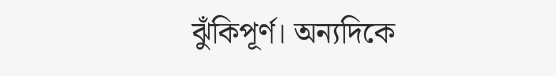ঝুঁকিপূর্ণ। অন্যদিকে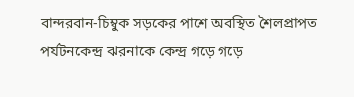বান্দরবান-চিম্বুক সড়কের পাশে অবস্থিত শৈলপ্রাপত পর্যটনকেন্দ্র ঝরনাকে কেন্দ্র গড়ে গড়ে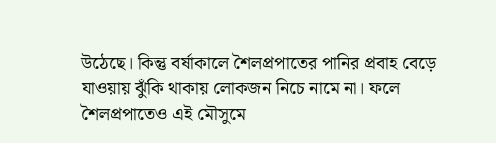উঠেছে। কিন্তু বর্ষাকালে শৈলপ্রপাতের পানির প্রবাহ বেড়ে যাওয়ায় ঝুঁকি থাকায় লোকজন নিচে নামে না। ফলে শৈলপ্রপাতেও এই মৌসুমে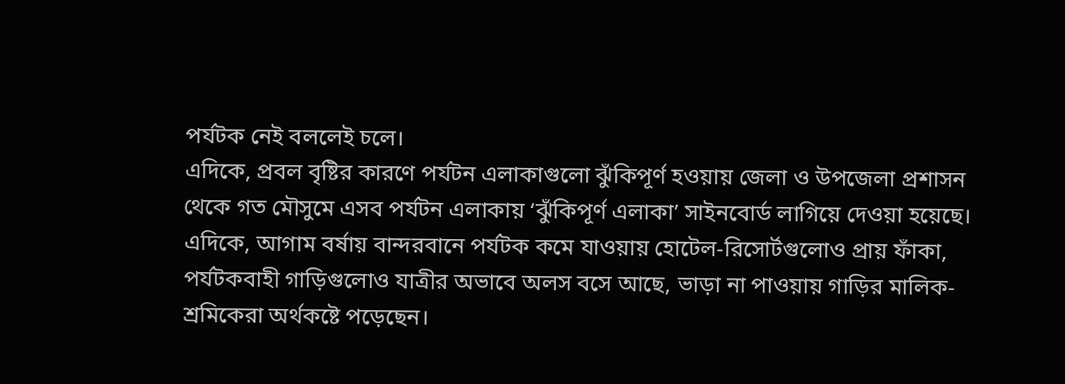পর্যটক নেই বললেই চলে।
এদিকে, প্রবল বৃষ্টির কারণে পর্যটন এলাকাগুলো ঝুঁকিপূর্ণ হওয়ায় জেলা ও উপজেলা প্রশাসন থেকে গত মৌসুমে এসব পর্যটন এলাকায় ‘ঝুঁকিপূর্ণ এলাকা’ সাইনবোর্ড লাগিয়ে দেওয়া হয়েছে।
এদিকে, আগাম বর্ষায় বান্দরবানে পর্যটক কমে যাওয়ায় হোটেল-রিসোর্টগুলোও প্রায় ফাঁকা, পর্যটকবাহী গাড়িগুলোও যাত্রীর অভাবে অলস বসে আছে, ভাড়া না পাওয়ায় গাড়ির মালিক-শ্রমিকেরা অর্থকষ্টে পড়েছেন।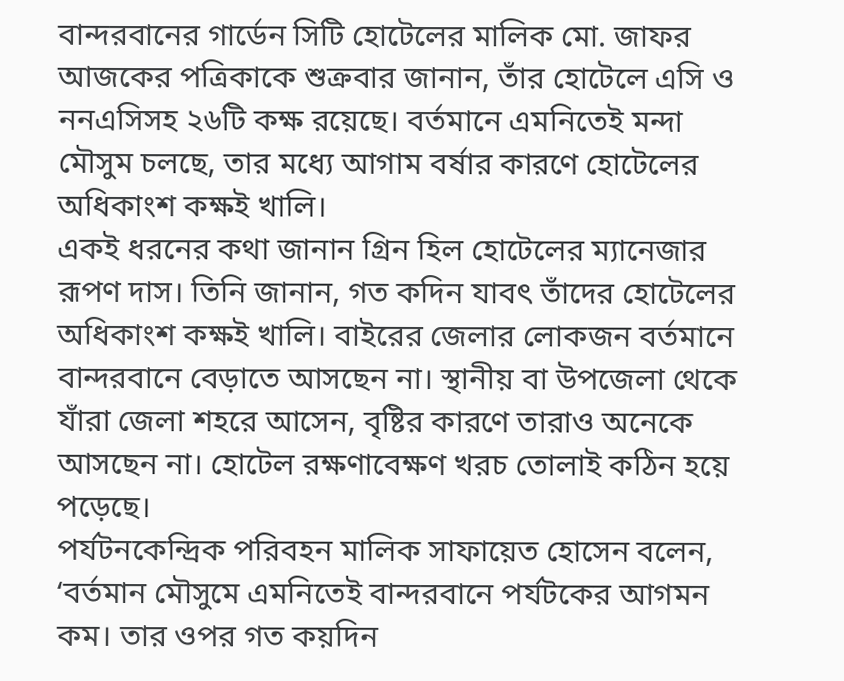বান্দরবানের গার্ডেন সিটি হোটেলের মালিক মো. জাফর আজকের পত্রিকাকে শুক্রবার জানান, তাঁর হোটেলে এসি ও ননএসিসহ ২৬টি কক্ষ রয়েছে। বর্তমানে এমনিতেই মন্দা মৌসুম চলছে, তার মধ্যে আগাম বর্ষার কারণে হোটেলের অধিকাংশ কক্ষই খালি।
একই ধরনের কথা জানান গ্রিন হিল হোটেলের ম্যানেজার রূপণ দাস। তিনি জানান, গত কদিন যাবৎ তাঁদের হোটেলের অধিকাংশ কক্ষই খালি। বাইরের জেলার লোকজন বর্তমানে বান্দরবানে বেড়াতে আসছেন না। স্থানীয় বা উপজেলা থেকে যাঁরা জেলা শহরে আসেন, বৃষ্টির কারণে তারাও অনেকে আসছেন না। হোটেল রক্ষণাবেক্ষণ খরচ তোলাই কঠিন হয়ে পড়েছে।
পর্যটনকেন্দ্রিক পরিবহন মালিক সাফায়েত হোসেন বলেন, ‘বর্তমান মৌসুমে এমনিতেই বান্দরবানে পর্যটকের আগমন কম। তার ওপর গত কয়দিন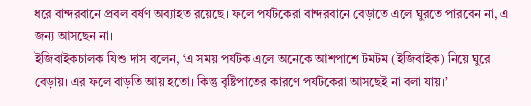ধরে বান্দরবানে প্রবল বর্ষণ অব্যাহত রয়েছে। ফলে পর্যটকেরা বান্দরবানে বেড়াতে এলে ঘুরতে পারবেন না, এ জন্য আসছেন না।
ইজিবাইকচালক যিশু দাস বলেন, ‘এ সময় পর্যটক এলে অনেকে আশপাশে টমটম (ইজিবাইক) নিয়ে ঘুরে বেড়ায়। এর ফলে বাড়তি আয় হতো। কিন্তু বৃষ্টিপাতের কারণে পর্যটকেরা আসছেই না বলা যায়।’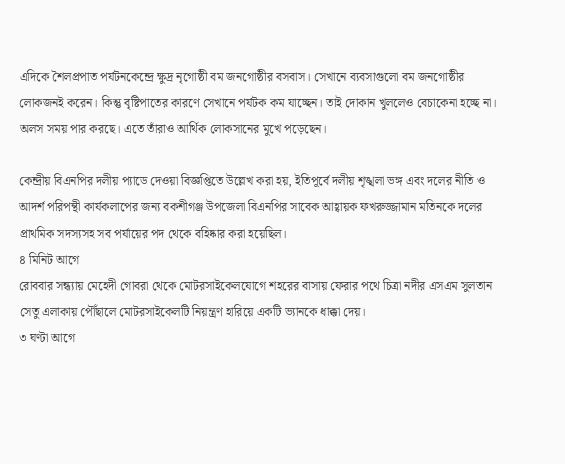এদিকে শৈলপ্রপাত পর্যটনকেন্দ্রে ক্ষুদ্র নৃগোষ্ঠী বম জনগোষ্ঠীর বসবাস। সেখানে ব্যবসাগুলো বম জনগোষ্ঠীর লোকজনই করেন। কিন্তু বৃষ্টিপাতের কারণে সেখানে পর্যটক কম যাচ্ছেন। তাই দোকান খুললেও বেচাকেনা হচ্ছে না। অলস সময় পার করছে। এতে তাঁরাও আর্থিক লোকসানের মুখে পড়েছেন।

কেন্দ্রীয় বিএনপির দলীয় প্যাডে দেওয়া বিজ্ঞপ্তিতে উল্লেখ করা হয়, ইতিপূর্বে দলীয় শৃঙ্খলা ভঙ্গ এবং দলের নীতি ও আদর্শ পরিপন্থী কার্যকলাপের জন্য বকশীগঞ্জ উপজেলা বিএনপির সাবেক আহ্বায়ক ফখরুজ্জামান মতিনকে দলের প্রাথমিক সদস্যসহ সব পর্যায়ের পদ থেকে বহিষ্কার করা হয়েছিল।
৪ মিনিট আগে
রোববার সন্ধ্যায় মেহেদী গোবরা থেকে মোটরসাইকেলযোগে শহরের বাসায় ফেরার পথে চিত্রা নদীর এসএম সুলতান সেতু এলাকায় পৌঁছালে মোটরসাইকেলটি নিয়ন্ত্রণ হারিয়ে একটি ভ্যানকে ধাক্কা দেয়।
৩ ঘণ্টা আগে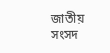জাতীয় সংসদ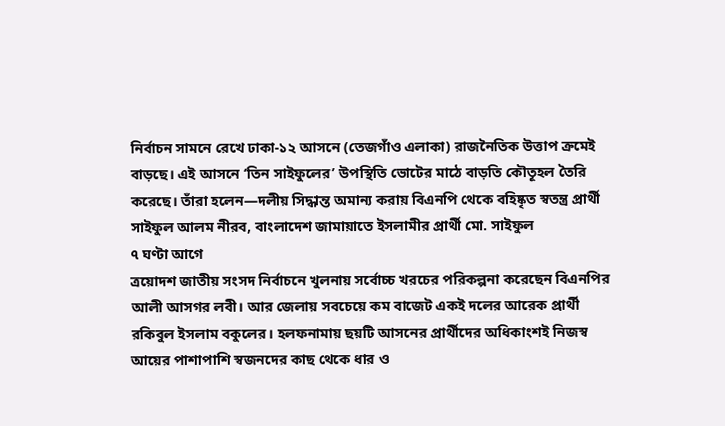নির্বাচন সামনে রেখে ঢাকা-১২ আসনে (তেজগাঁও এলাকা) রাজনৈতিক উত্তাপ ক্রমেই বাড়ছে। এই আসনে ‘তিন সাইফুলের’ উপস্থিতি ভোটের মাঠে বাড়তি কৌতূহল তৈরি করেছে। তাঁরা হলেন—দলীয় সিদ্ধান্ত অমান্য করায় বিএনপি থেকে বহিষ্কৃত স্বতন্ত্র প্রার্থী সাইফুল আলম নীরব, বাংলাদেশ জামায়াতে ইসলামীর প্রার্থী মো. সাইফুল
৭ ঘণ্টা আগে
ত্রয়োদশ জাতীয় সংসদ নির্বাচনে খুলনায় সর্বোচ্চ খরচের পরিকল্পনা করেছেন বিএনপির আলী আসগর লবী। আর জেলায় সবচেয়ে কম বাজেট একই দলের আরেক প্রার্থী রকিবুল ইসলাম বকুলের। হলফনামায় ছয়টি আসনের প্রার্থীদের অধিকাংশই নিজস্ব আয়ের পাশাপাশি স্বজনদের কাছ থেকে ধার ও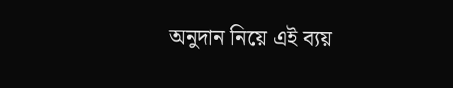অনুদান নিয়ে এই ব্যয়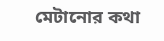মেটানোর কথা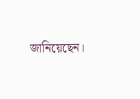জানিয়েছেন।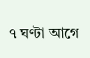৭ ঘণ্টা আগে